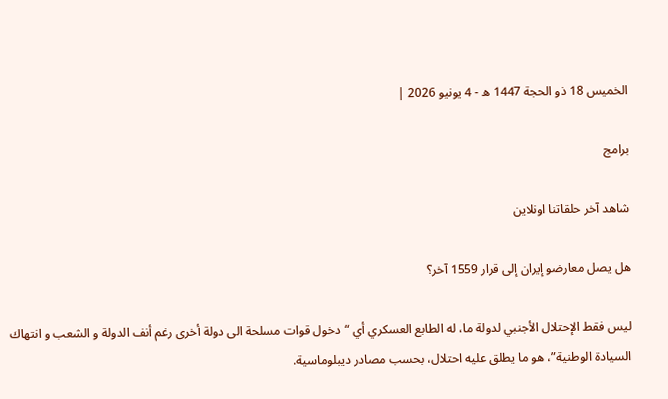الخميس 18 ذو الحجة 1447 ه - 4 يونيو 2026 |

برامج

شاهد آخر حلقاتنا اونلاين

هل يصل معارضو إيران إلى قرار 1559 آخر؟

ليس فقط الإحتلال الأجنبي لدولة ما، له الطابع العسكري أي “دخول قوات مسلحة الى دولة أخرى رغم أنف الدولة و الشعب و انتهاك السيادة الوطنية”، هو ما يطلق عليه احتلال، بحسب مصادر ديبلوماسية.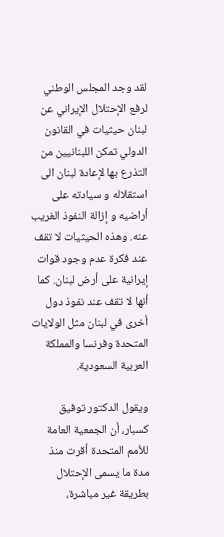لقد وجد المجلس الوطني لرفع الإحتلال الإيراني عن لبنان حيثيات في القانون الدولي تمكن اللبنانيين من التذرع بها لإعادة لبنان الى استقلاله و سيادته على أراضيه و إزالة النفوذ الغريب عنه. وهذه الحيثيات لا تقف عند فكرة عدم وجود قوات إيرانية على أرض لبنان. كما أنها لا تقف عند نفوذ دول أخرى في لبنان مثل الولايات المتحدة وفرنسا والمملكة العربية السعودية.

ويقول الدكتور توفيق كسبار، أن الجمعية العامة للأمم المتحدة أقرت منذ مدة ما يسمى الإحتلال بطريقة غير مباشرة،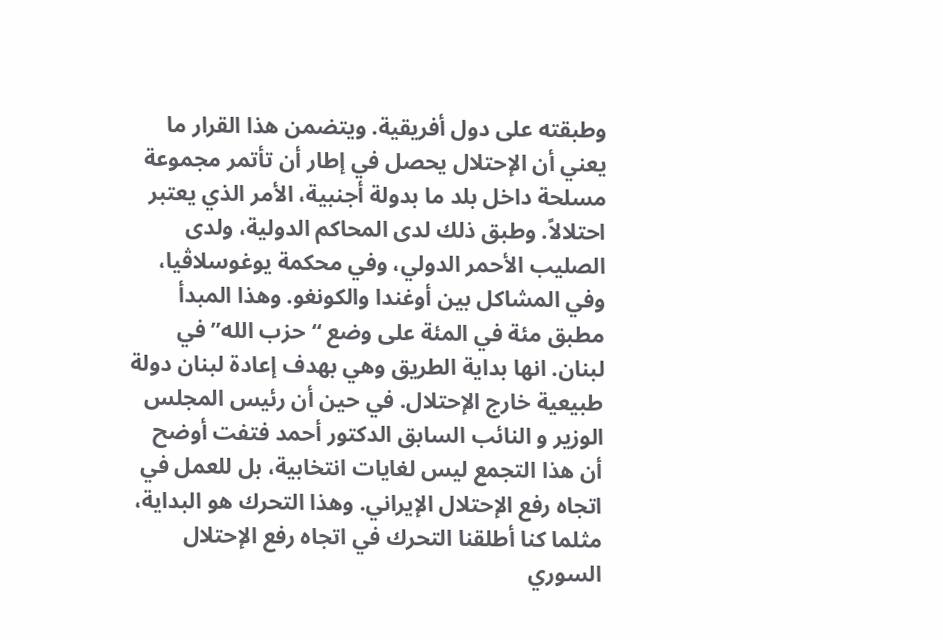وطبقته على دول أفريقية. ويتضمن هذا القرار ما يعني أن الإحتلال يحصل في إطار أن تأتمر مجموعة مسلحة داخل بلد ما بدولة أجنبية، الأمر الذي يعتبر احتلالاً. وطبق ذلك لدى المحاكم الدولية، ولدى الصليب الأحمر الدولي، وفي محكمة يوغوسلاڤيا، وفي المشاكل بين أوغندا والكونغو. وهذا المبدأ مطبق مئة في المئة على وضع “حزب الله” في لبنان. انها بداية الطريق وهي بهدف إعادة لبنان دولة طبيعية خارج الإحتلال. في حين أن رئيس المجلس الوزير و النائب السابق الدكتور أحمد فتفت أوضح أن هذا التجمع ليس لغايات انتخابية، بل للعمل في اتجاه رفع الإحتلال الإيراني. وهذا التحرك هو البداية، مثلما كنا أطلقنا التحرك في اتجاه رفع الإحتلال السوري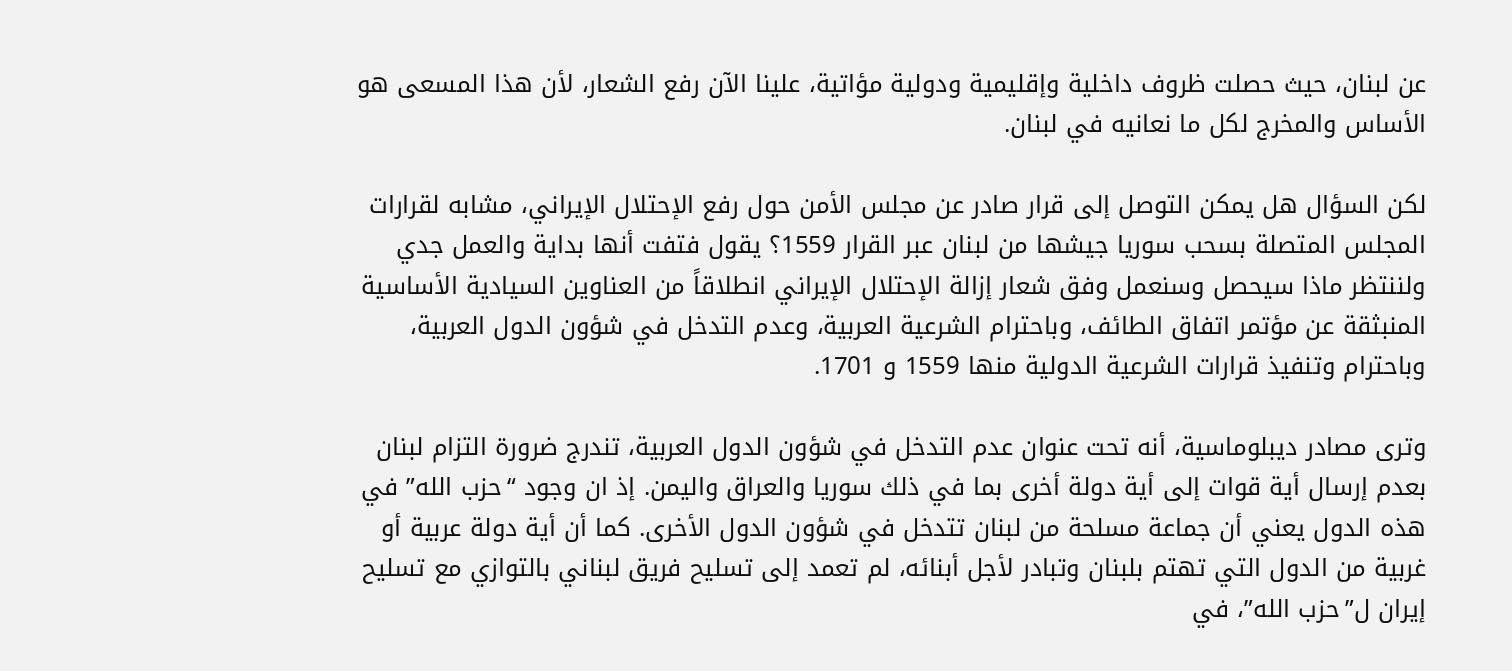عن لبنان، حيث حصلت ظروف داخلية وإقليمية ودولية مؤاتية، علينا الآن رفع الشعار، لأن هذا المسعى هو الأساس والمخرج لكل ما نعانيه في لبنان.

لكن السؤال هل يمكن التوصل إلى قرار صادر عن مجلس الأمن حول رفع الإحتلال الإيراني، مشابه لقرارات المجلس المتصلة بسحب سوريا جيشها من لبنان عبر القرار 1559؟ يقول فتفت أنها بداية والعمل جدي ولننتظر ماذا سيحصل وسنعمل وفق شعار إزالة الإحتلال الإيراني انطلاقاً من العناوين السيادية الأساسية المنبثقة عن مؤتمر اتفاق الطائف، وباحترام الشرعية العربية، وعدم التدخل في شؤون الدول العربية، وباحترام وتنفيذ قرارات الشرعية الدولية منها 1559 و 1701.

وترى مصادر ديبلوماسية، أنه تحت عنوان عدم التدخل في شؤون الدول العربية، تندرج ضرورة التزام لبنان بعدم إرسال أية قوات إلى أية دولة أخرى بما في ذلك سوريا والعراق واليمن. إذ ان وجود “حزب الله” في هذه الدول يعني أن جماعة مسلحة من لبنان تتدخل في شؤون الدول الأخرى. كما أن أية دولة عربية أو غربية من الدول التي تهتم بلبنان وتبادر لأجل أبنائه، لم تعمد إلى تسليح فريق لبناني بالتوازي مع تسليح إيران ل”حزب الله”، في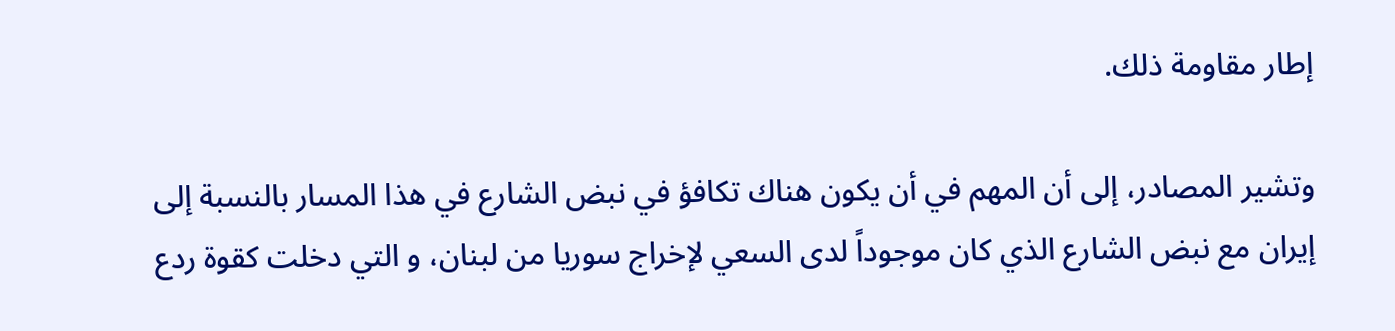إطار مقاومة ذلك.

وتشير المصادر، إلى أن المهم في أن يكون هناك تكافؤ في نبض الشارع في هذا المسار بالنسبة إلى إيران مع نبض الشارع الذي كان موجوداً لدى السعي لإخراج سوريا من لبنان، و التي دخلت كقوة ردع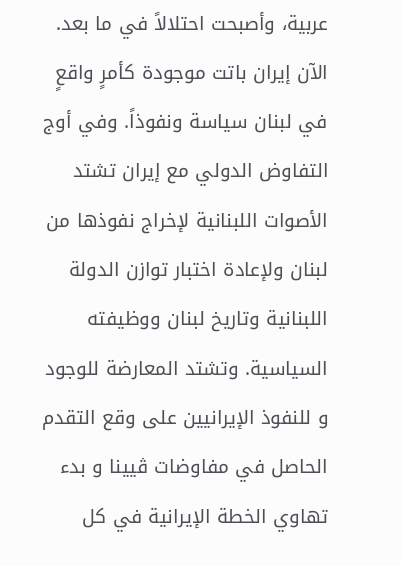عربية، وأصبحت احتلالاً في ما بعد. الآن إيران باتت موجودة كأمرٍ واقعٍ في لبنان سياسة ونفوذاً. وفي أوج التفاوض الدولي مع إيران تشتد الأصوات اللبنانية لإخراج نفوذها من لبنان ولإعادة اختبار توازن الدولة اللبنانية وتاريخ لبنان ووظيفته السياسية. وتشتد المعارضة للوجود و للنفوذ الإيرانيين على وقع التقدم الحاصل في مفاوضات ڤيينا و بدء تهاوي الخطة الإيرانية في كل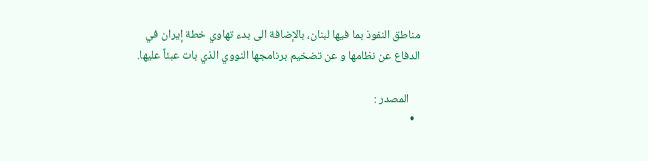مناطق النفوذ بما فيها لبنان، بالإضافة الى بدء تهاوي خطة إيران في الدفاع عن نظامها و عن تضخيم برنامجها النووي الذي بات عبئاً عليها.

    المصدر :
  •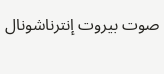صوت بيروت إنترناشونال